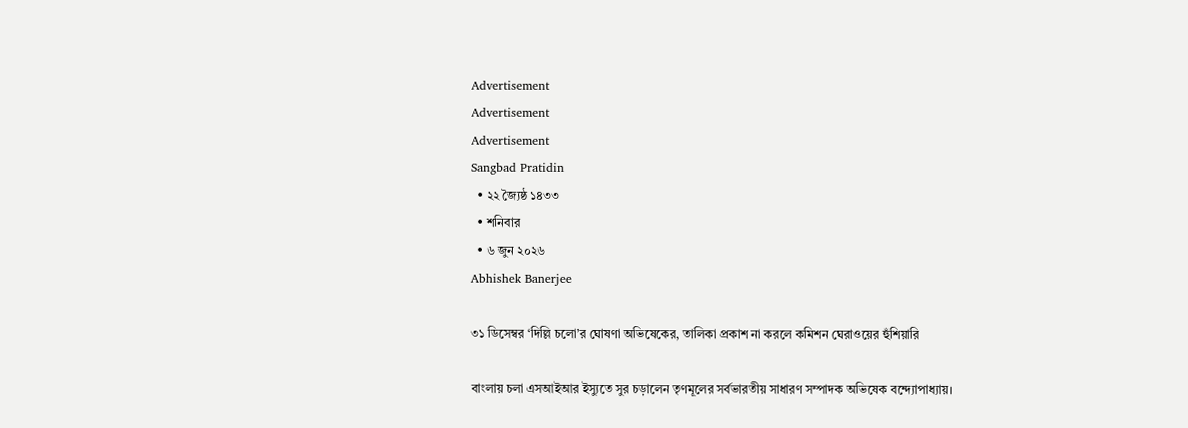Advertisement
Advertisement
Advertisement
Sangbad Pratidin
  • ২২ জ্যৈষ্ঠ ১৪৩৩
  • শনিবার
  • ৬ জুন ২০২৬
Abhishek Banerjee

৩১ ডিসেম্বর ‘দিল্লি চলো’র ঘোষণা অভিষেকের, তালিকা প্রকাশ না করলে কমিশন ঘেরাওয়ের হুঁশিয়ারি

বাংলায় চলা এসআইআর ইস্যুতে সুর চড়ালেন তৃণমূলের সর্বভারতীয় সাধারণ সম্পাদক অভিষেক বন্দ্যোপাধ্যায়।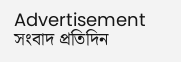Advertisement
সংবাদ প্রতিদিন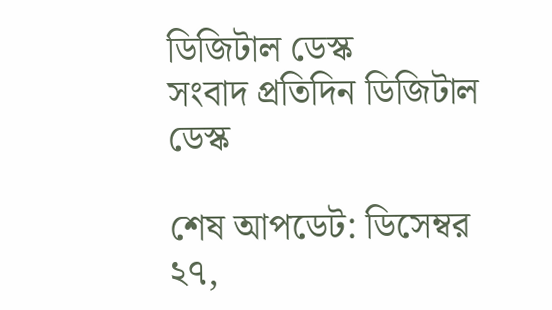ডিজিটাল ডেস্ক
সংবাদ প্রতিদিন ডিজিটাল ডেস্ক

শেষ আপডেট: ডিসেম্বর ২৭,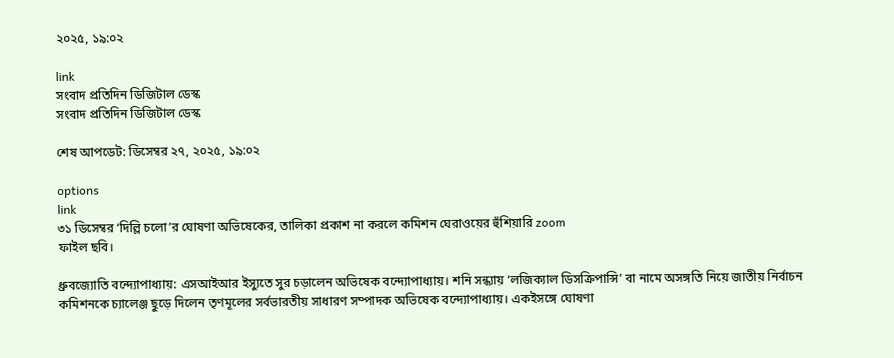২০২৫, ১৯:০২

link
সংবাদ প্রতিদিন ডিজিটাল ডেস্ক
সংবাদ প্রতিদিন ডিজিটাল ডেস্ক

শেষ আপডেট: ডিসেম্বর ২৭, ২০২৫, ১৯:০২

options
link
৩১ ডিসেম্বর ‘দিল্লি চলো’র ঘোষণা অভিষেকের, তালিকা প্রকাশ না করলে কমিশন ঘেরাওয়ের হুঁশিয়ারি zoom
ফাইল ছবি।

ধ্রুবজ্যোতি বন্দ্যোপাধ্যায়: এসআইআর ইস্যুতে সুর চড়ালেন অভিষেক বন্দ্যোপাধ্যায়। শনি সন্ধ্যায় ‘লজিক্যাল ডিসক্রিপান্সি’ বা নামে অসঙ্গতি নিয়ে জাতীয় নির্বাচন কমিশনকে চ্যালেঞ্জ ছুড়ে দিলেন তৃণমূলের সর্বভারতীয় সাধারণ সম্পাদক অভিষেক বন্দ্যোপাধ্যায়। একইসঙ্গে ঘোষণা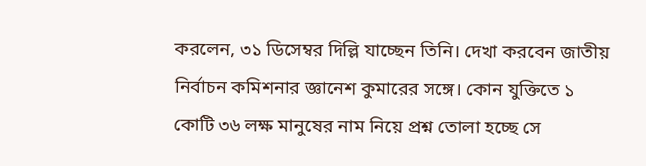করলেন, ৩১ ডিসেম্বর দিল্লি যাচ্ছেন তিনি। দেখা করবেন জাতীয় নির্বাচন কমিশনার জ্ঞানেশ কুমারের সঙ্গে। কোন যুক্তিতে ১ কোটি ৩৬ লক্ষ মানুষের নাম নিয়ে প্রশ্ন তোলা হচ্ছে সে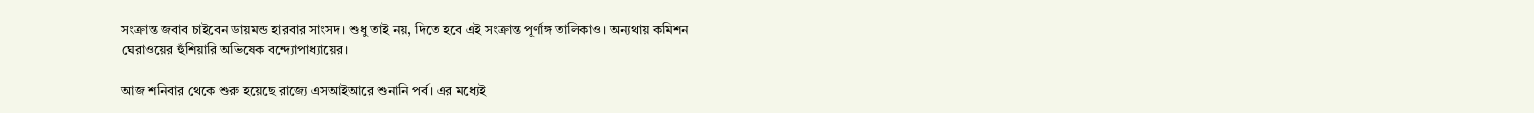সংক্রান্ত জবাব চাইবেন ডায়মন্ড হারবার সাংসদ। শুধু তাই নয়, দিতে হবে এই সংক্রান্ত পূর্ণাঙ্গ তালিকাও। অন্যথায় কমিশন ঘেরাওয়ের হুঁশিয়ারি অভিষেক বন্দ্যোপাধ্যায়ের।

আজ শনিবার থেকে শুরু হয়েছে রাজ্যে এসআইআরে শুনানি পর্ব। এর মধ্যেই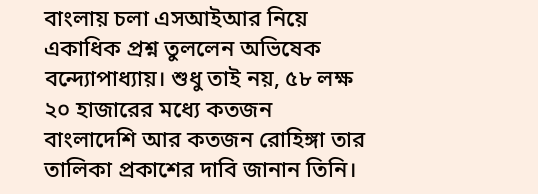বাংলায় চলা এসআইআর নিয়ে একাধিক প্রশ্ন তুললেন অভিষেক বন্দ্যোপাধ্যায়। শুধু তাই নয়, ৫৮ লক্ষ ২০ হাজারের মধ্যে কতজন বাংলাদেশি আর কতজন রোহিঙ্গা তার তালিকা প্রকাশের দাবি জানান তিনি।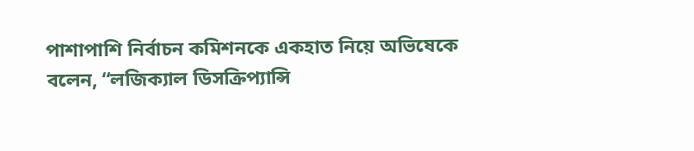পাশাপাশি নির্বাচন কমিশনকে একহাত নিয়ে অভিষেকে বলেন, “লজিক্যাল ডিসক্রিপ্যান্সি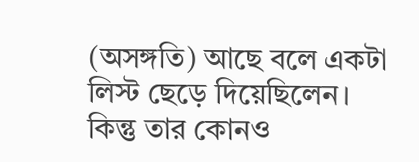(অসঙ্গতি) আছে বলে একটা লিস্ট ছেড়ে দিয়েছিলেন। কিন্তু তার কোনও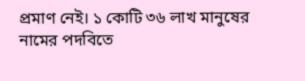প্রমাণ নেই। ১ কোটি ৩৬ লাখ মানুষের নামের পদবিতে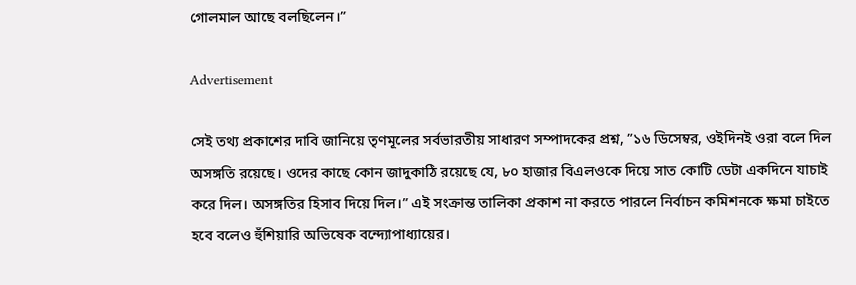গোলমাল আছে বলছিলেন।”

Advertisement

সেই তথ্য প্রকাশের দাবি জানিয়ে তৃণমূলের সর্বভারতীয় সাধারণ সম্পাদকের প্রশ্ন, ”১৬ ডিসেম্বর, ওইদিনই ওরা বলে দিল অসঙ্গতি রয়েছে। ওদের কাছে কোন জাদুকাঠি রয়েছে যে, ৮০ হাজার বিএলওকে দিয়ে সাত কোটি ডেটা একদিনে যাচাই করে দিল। অসঙ্গতির হিসাব দিয়ে দিল।” এই সংক্রান্ত তালিকা প্রকাশ না করতে পারলে নির্বাচন কমিশনকে ক্ষমা চাইতে হবে বলেও হুঁশিয়ারি অভিষেক বন্দ্যোপাধ্যায়ের।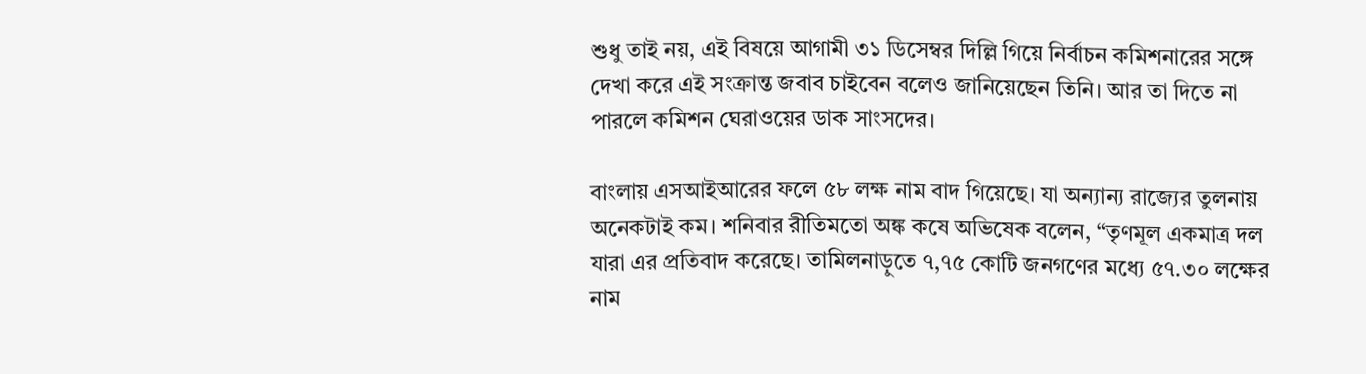শুধু তাই নয়, এই বিষয়ে আগামী ৩১ ডিসেম্বর দিল্লি গিয়ে নির্বাচন কমিশনারের সঙ্গে দেখা করে এই সংক্রান্ত জবাব চাইবেন বলেও জানিয়েছেন তিনি। আর তা দিতে না পারলে কমিশন ঘেরাওয়ের ডাক সাংসদের।

বাংলায় এসআইআরের ফলে ৫৮ লক্ষ নাম বাদ গিয়েছে। যা অন্যান্য রাজ্যের তুলনায় অনেকটাই কম। শনিবার রীতিমতো অঙ্ক কষে অভিষেক বলেন, “তৃণমূল একমাত্র দল যারা এর প্রতিবাদ করেছে। তামিলনাড়ুতে ৭,৭৫ কোটি জনগণের মধ্যে ৫৭.৩০ লক্ষের নাম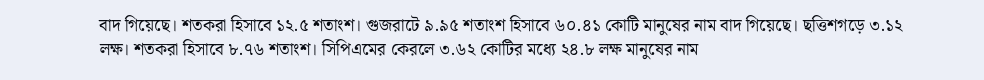বাদ গিয়েছে। শতকরা হিসাবে ১২.৫ শতাংশ। গুজরাটে ৯.৯৫ শতাংশ হিসাবে ৬০.৪১ কোটি মানুষের নাম বাদ গিয়েছে। ছত্তিশগড়ে ৩.১২ লক্ষ। শতকরা হিসাবে ৮.৭৬ শতাংশ। সিপিএমের কেরলে ৩.৬২ কোটির মধ্যে ২৪.৮ লক্ষ মানুষের নাম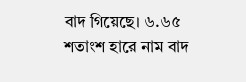বাদ গিয়েছে। ৬.৬৫ শতাংশ হারে নাম বাদ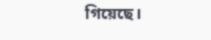গিয়েছে।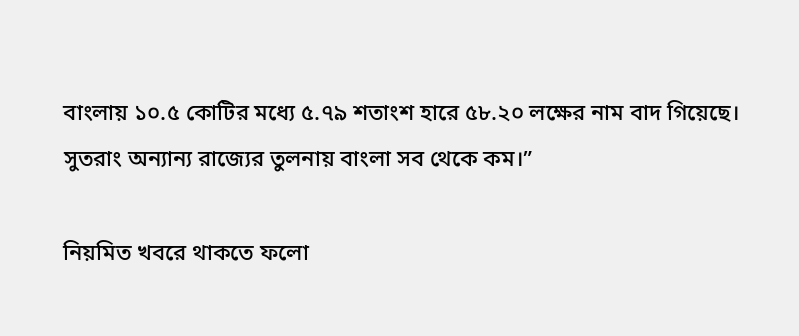বাংলায় ১০.৫ কোটির মধ্যে ৫.৭৯ শতাংশ হারে ৫৮.২০ লক্ষের নাম বাদ গিয়েছে। সুতরাং অন্যান্য রাজ্যের তুলনায় বাংলা সব থেকে কম।”

নিয়মিত খবরে থাকতে ফলো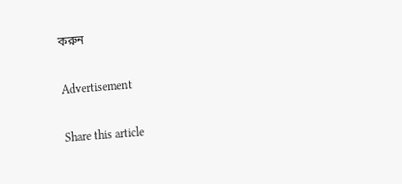করুন

Advertisement

Share this article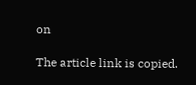on

The article link is copied.